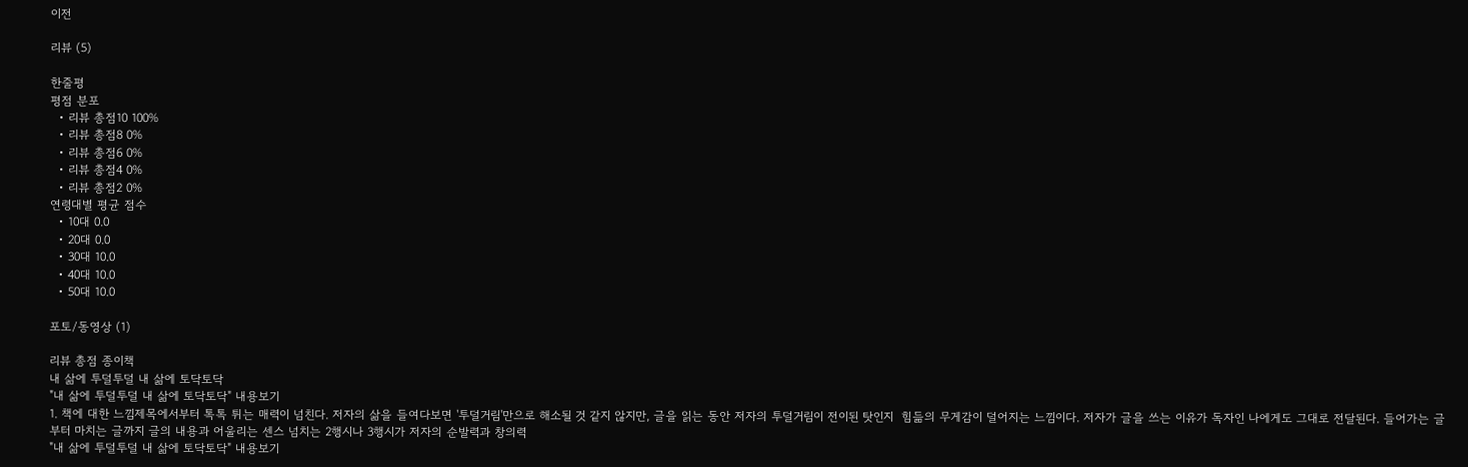이전

리뷰 (5)

한줄평
평점 분포
  • 리뷰 총점10 100%
  • 리뷰 총점8 0%
  • 리뷰 총점6 0%
  • 리뷰 총점4 0%
  • 리뷰 총점2 0%
연령대별 평균 점수
  • 10대 0.0
  • 20대 0.0
  • 30대 10.0
  • 40대 10.0
  • 50대 10.0

포토/동영상 (1)

리뷰 총점 종이책
내 삶에 투덜투덜 내 삶에 토닥토닥
"내 삶에 투덜투덜 내 삶에 토닥토닥" 내용보기
1. 책에 대한 느낌제목에서부터 톡톡 튀는 매력이 넘친다. 저자의 삶을 들여다보면 '투덜거림'만으로 해소될 것 같지 않지만, 글을 읽는 동안 저자의 투덜거림이 전이된 탓인지  힘듦의 무게감이 덜어지는 느낌이다. 저자가 글을 쓰는 이유가 독자인 나에게도 그대로 전달된다. 들어가는 글부터 마치는 글까지 글의 내용과 어울리는 센스 넘치는 2행시나 3행시가 저자의 순발력과 창의력
"내 삶에 투덜투덜 내 삶에 토닥토닥" 내용보기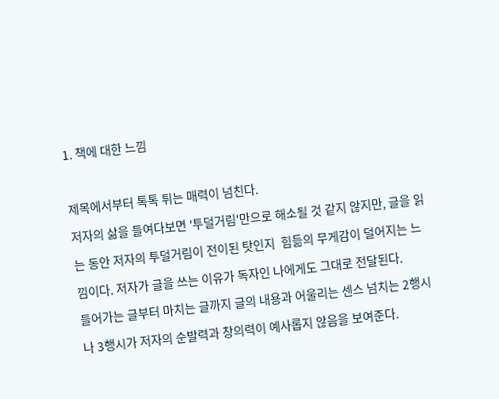1. 책에 대한 느낌

제목에서부터 톡톡 튀는 매력이 넘친다.
저자의 삶을 들여다보면 '투덜거림'만으로 해소될 것 같지 않지만, 글을 읽는 동안 저자의 투덜거림이 전이된 탓인지  힘듦의 무게감이 덜어지는 느낌이다. 저자가 글을 쓰는 이유가 독자인 나에게도 그대로 전달된다.
들어가는 글부터 마치는 글까지 글의 내용과 어울리는 센스 넘치는 2행시나 3행시가 저자의 순발력과 창의력이 예사롭지 않음을 보여준다.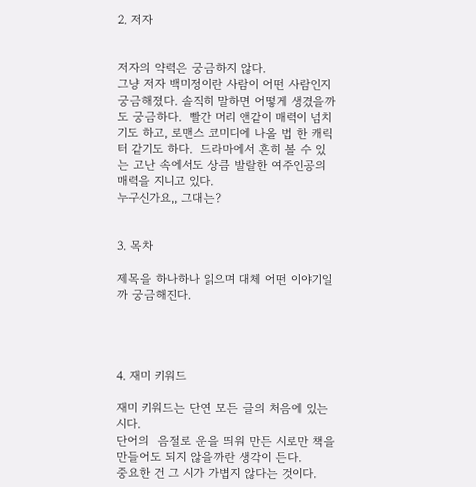2. 저자


저자의 약력은 궁금하지 않다.
그냥 저자 백미정이란 사람이 어떤 사람인지 궁금해졌다. 솔직히 말하면 어떻게 생겼을까도 궁금하다.  빨간 머리 앤같이 매력이 넘치기도 하고, 로맨스 코미디에 나올 법 한 캐릭터 같기도 하다.  드라마에서 흔히 볼 수 있는 고난 속에서도 상큼 발랄한 여주인공의 매력을 지니고 있다.
누구신가요,, 그대는?


3. 목차

제목을 하나하나 읽으며 대체 어떤 이야기일까 궁금해진다.




4. 재미 키워드

재미 키워드는 단연 모든 글의 처음에 있는 시다.
단어의  음절로 운을 띄워 만든 시로만 책을 만들어도 되지 않을까란 생각이 든다.
중요한 건 그 시가 가볍지 않다는 것이다.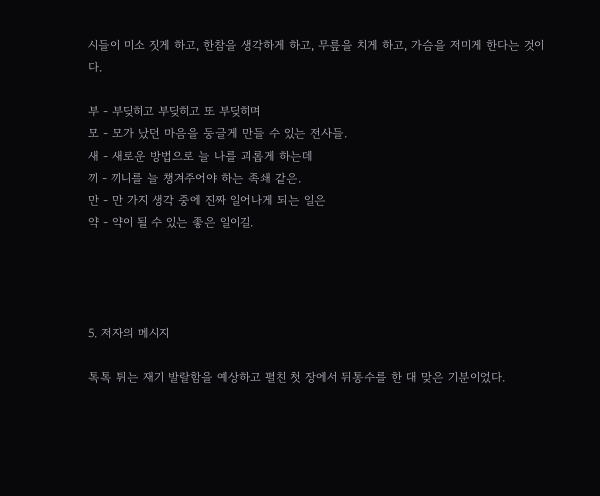시들이 미소 짓게 하고, 한참을 생각하게 하고, 무릎을 치게 하고, 가슴을 저미게 한다는 것이다.

부 - 부딪히고 부딪히고 또 부딪히며
모 - 모가 났던 마음을 둥글게 만들 수 있는 전사들.
새 - 새로운 방법으로 늘 나를 괴롭게 하는데
끼 - 끼니를 늘 챙겨주어야 하는 족쇄 같은.
만 - 만 가지 생각 중에 진짜 일어나게 되는 일은
약 - 약이 될 수 있는 좋은 일이길.




5. 저자의 메시지

톡톡 튀는 재기 발랄함을 예상하고 펼친 첫 장에서 뒤통수를 한 대 맞은 기분이었다.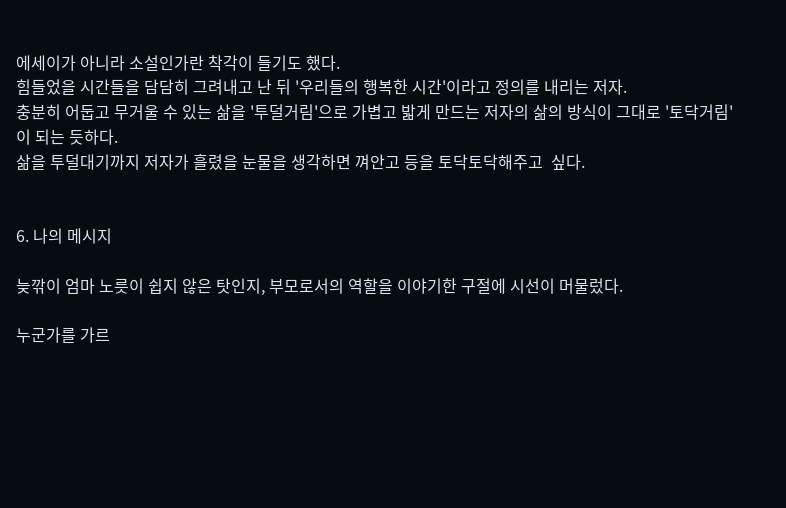에세이가 아니라 소설인가란 착각이 들기도 했다.
힘들었을 시간들을 담담히 그려내고 난 뒤 '우리들의 행복한 시간'이라고 정의를 내리는 저자.
충분히 어둡고 무거울 수 있는 삶을 '투덜거림'으로 가볍고 밟게 만드는 저자의 삶의 방식이 그대로 '토닥거림'이 되는 듯하다.
삶을 투덜대기까지 저자가 흘렸을 눈물을 생각하면 껴안고 등을 토닥토닥해주고  싶다.


6. 나의 메시지

늦깎이 엄마 노릇이 쉽지 않은 탓인지, 부모로서의 역할을 이야기한 구절에 시선이 머물렀다.

누군가를 가르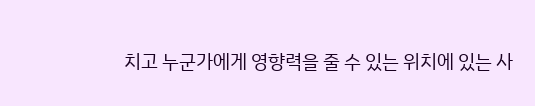치고 누군가에게 영향력을 줄 수 있는 위치에 있는 사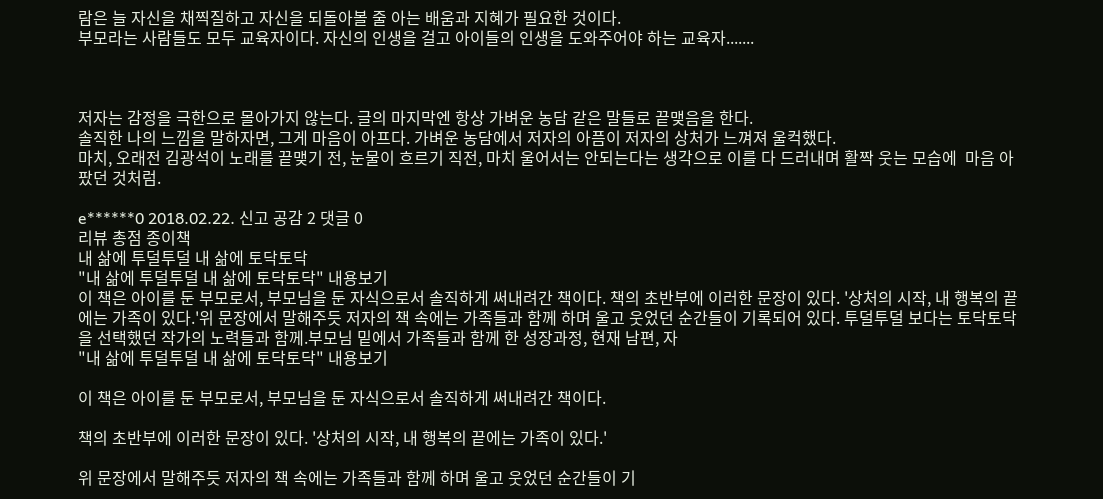람은 늘 자신을 채찍질하고 자신을 되돌아볼 줄 아는 배움과 지혜가 필요한 것이다.
부모라는 사람들도 모두 교육자이다. 자신의 인생을 걸고 아이들의 인생을 도와주어야 하는 교육자.......



저자는 감정을 극한으로 몰아가지 않는다. 글의 마지막엔 항상 가벼운 농담 같은 말들로 끝맺음을 한다.
솔직한 나의 느낌을 말하자면, 그게 마음이 아프다. 가벼운 농담에서 저자의 아픔이 저자의 상처가 느껴져 울컥했다.
마치, 오래전 김광석이 노래를 끝맺기 전, 눈물이 흐르기 직전, 마치 울어서는 안되는다는 생각으로 이를 다 드러내며 활짝 웃는 모습에  마음 아팠던 것처럼.

e******0 2018.02.22. 신고 공감 2 댓글 0
리뷰 총점 종이책
내 삶에 투덜투덜 내 삶에 토닥토닥
"내 삶에 투덜투덜 내 삶에 토닥토닥" 내용보기
이 책은 아이를 둔 부모로서, 부모님을 둔 자식으로서 솔직하게 써내려간 책이다. 책의 초반부에 이러한 문장이 있다. '상처의 시작, 내 행복의 끝에는 가족이 있다.'위 문장에서 말해주듯 저자의 책 속에는 가족들과 함께 하며 울고 웃었던 순간들이 기록되어 있다. 투덜투덜 보다는 토닥토닥을 선택했던 작가의 노력들과 함께.부모님 밑에서 가족들과 함께 한 성장과정, 현재 남편, 자
"내 삶에 투덜투덜 내 삶에 토닥토닥" 내용보기

이 책은 아이를 둔 부모로서, 부모님을 둔 자식으로서 솔직하게 써내려간 책이다.

책의 초반부에 이러한 문장이 있다. '상처의 시작, 내 행복의 끝에는 가족이 있다.'

위 문장에서 말해주듯 저자의 책 속에는 가족들과 함께 하며 울고 웃었던 순간들이 기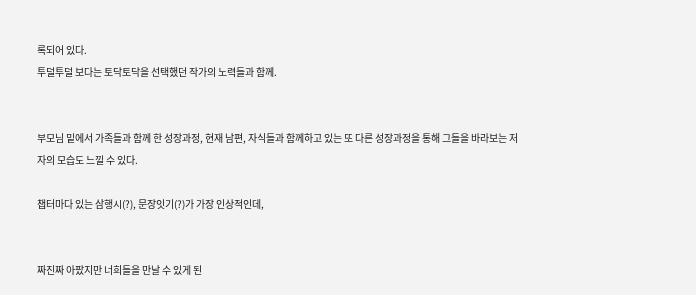록되어 있다.
투덜투덜 보다는 토닥토닥을 선택했던 작가의 노력들과 함께.


부모님 밑에서 가족들과 함께 한 성장과정, 현재 남편, 자식들과 함께하고 있는 또 다른 성장과정을 통해 그들을 바라보는 저자의 모습도 느낄 수 있다.

챕터마다 있는 삼행시(?), 문장잇기(?)가 가장 인상적인데,


짜진짜 아팠지만 너희들을 만날 수 있게 된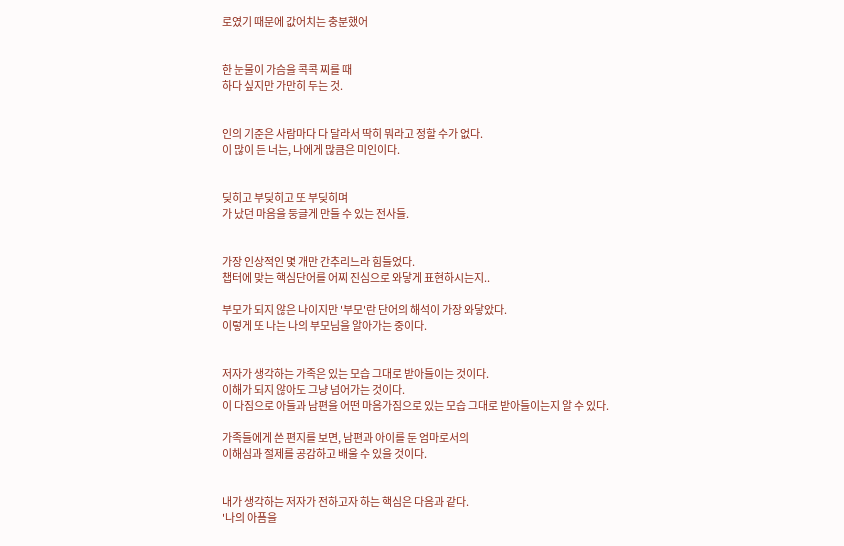로였기 때문에 값어치는 충분했어


한 눈물이 가슴을 콕콕 찌를 때
하다 싶지만 가만히 두는 것.


인의 기준은 사람마다 다 달라서 딱히 뭐라고 정할 수가 없다.
이 많이 든 너는, 나에게 많큼은 미인이다.


딪히고 부딪히고 또 부딪히며
가 났던 마음을 둥글게 만들 수 있는 전사들.


가장 인상적인 몇 개만 간추리느라 힘들었다.
챕터에 맞는 핵심단어를 어찌 진심으로 와닿게 표현하시는지..

부모가 되지 않은 나이지만 '부모'란 단어의 해석이 가장 와닿았다.
이렇게 또 나는 나의 부모님을 알아가는 중이다.


저자가 생각하는 가족은 있는 모습 그대로 받아들이는 것이다.
이해가 되지 않아도 그냥 넘어가는 것이다.
이 다짐으로 아들과 남편을 어떤 마음가짐으로 있는 모습 그대로 받아들이는지 알 수 있다.

가족들에게 쓴 편지를 보면, 남편과 아이를 둔 엄마로서의
이해심과 절제를 공감하고 배울 수 있을 것이다.


내가 생각하는 저자가 전하고자 하는 핵심은 다음과 같다.
'나의 아픔을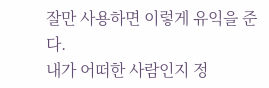잘만 사용하면 이렇게 유익을 준다.
내가 어떠한 사람인지 정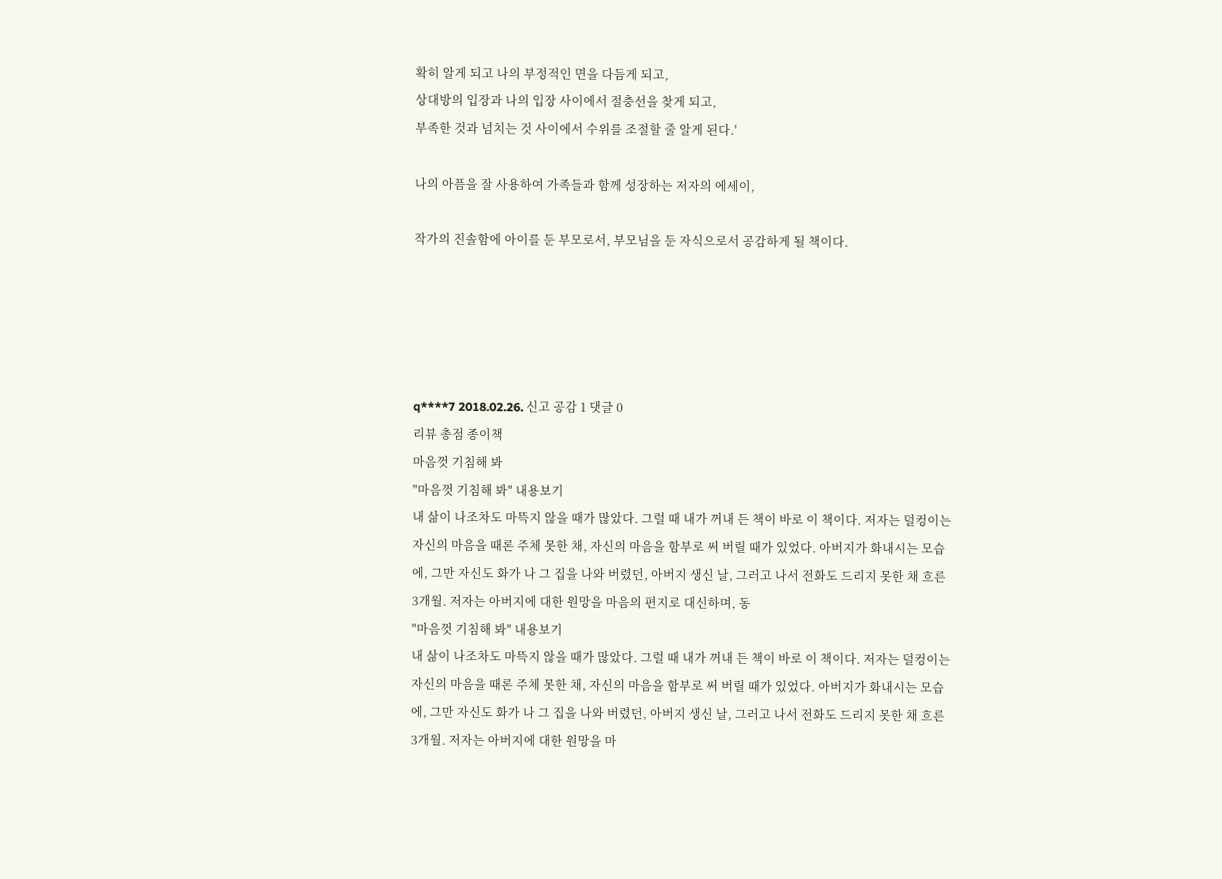확히 알게 되고 나의 부정적인 면을 다듬게 되고,
상대방의 입장과 나의 입장 사이에서 절충선을 찾게 되고,
부족한 것과 넘치는 것 사이에서 수위를 조절할 줄 알게 된다.'

나의 아픔을 잘 사용하여 가족들과 함께 성장하는 저자의 에세이,

작가의 진솔함에 아이를 둔 부모로서, 부모님을 둔 자식으로서 공감하게 될 책이다.





q****7 2018.02.26. 신고 공감 1 댓글 0
리뷰 총점 종이책
마음껏 기침해 봐
"마음껏 기침해 봐" 내용보기
내 삶이 나조차도 마뜩지 않을 때가 많았다. 그럴 때 내가 꺼내 든 책이 바로 이 책이다. 저자는 덜컹이는 자신의 마음을 때론 주체 못한 채, 자신의 마음을 함부로 써 버릴 때가 있었다. 아버지가 화내시는 모습에, 그만 자신도 화가 나 그 집을 나와 버렸던, 아버지 생신 날, 그러고 나서 전화도 드리지 못한 채 흐른 3개월. 저자는 아버지에 대한 원망을 마음의 편지로 대신하며, 동
"마음껏 기침해 봐" 내용보기
내 삶이 나조차도 마뜩지 않을 때가 많았다. 그럴 때 내가 꺼내 든 책이 바로 이 책이다. 저자는 덜컹이는 자신의 마음을 때론 주체 못한 채, 자신의 마음을 함부로 써 버릴 때가 있었다. 아버지가 화내시는 모습에, 그만 자신도 화가 나 그 집을 나와 버렸던, 아버지 생신 날, 그러고 나서 전화도 드리지 못한 채 흐른 3개월. 저자는 아버지에 대한 원망을 마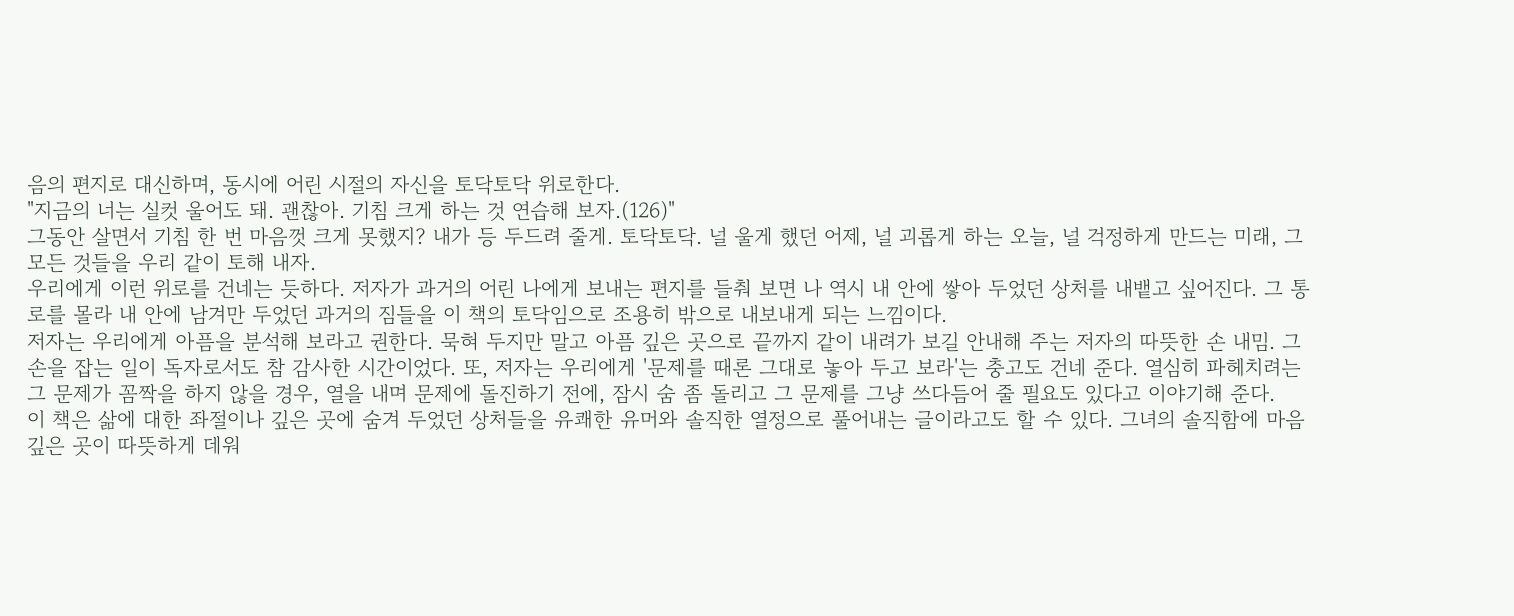음의 편지로 대신하며, 동시에 어린 시절의 자신을 토닥토닥 위로한다.
"지금의 너는 실컷 울어도 돼. 괜찮아. 기침 크게 하는 것 연습해 보자.(126)"
그동안 살면서 기침 한 번 마음껏 크게 못했지? 내가 등 두드려 줄게. 토닥토닥. 널 울게 했던 어제, 널 괴롭게 하는 오늘, 널 걱정하게 만드는 미래, 그 모든 것들을 우리 같이 토해 내자.
우리에게 이런 위로를 건네는 듯하다. 저자가 과거의 어린 나에게 보내는 편지를 들춰 보면 나 역시 내 안에 쌓아 두었던 상처를 내뱉고 싶어진다. 그 통로를 몰라 내 안에 남겨만 두었던 과거의 짐들을 이 책의 토닥임으로 조용히 밖으로 내보내게 되는 느낌이다.
저자는 우리에게 아픔을 분석해 보라고 권한다. 묵혀 두지만 말고 아픔 깊은 곳으로 끝까지 같이 내려가 보길 안내해 주는 저자의 따뜻한 손 내밈. 그 손을 잡는 일이 독자로서도 참 감사한 시간이었다. 또, 저자는 우리에게 '문제를 때론 그대로 놓아 두고 보라'는 충고도 건네 준다. 열심히 파헤치려는 그 문제가 꼼짝을 하지 않을 경우, 열을 내며 문제에 돌진하기 전에, 잠시 숨 좀 돌리고 그 문제를 그냥 쓰다듬어 줄 필요도 있다고 이야기해 준다.
이 책은 삶에 대한 좌절이나 깊은 곳에 숨겨 두었던 상처들을 유쾌한 유머와 솔직한 열정으로 풀어내는 글이라고도 할 수 있다. 그녀의 솔직함에 마음 깊은 곳이 따뜻하게 데워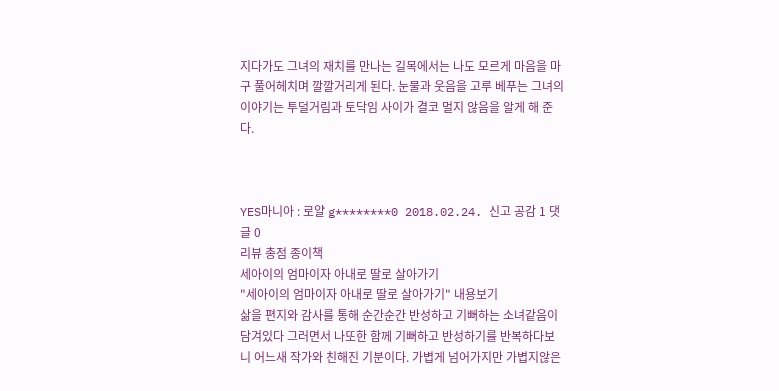지다가도 그녀의 재치를 만나는 길목에서는 나도 모르게 마음을 마구 풀어헤치며 깔깔거리게 된다. 눈물과 웃음을 고루 베푸는 그녀의 이야기는 투덜거림과 토닥임 사이가 결코 멀지 않음을 알게 해 준다.



YES마니아 : 로얄 g********0 2018.02.24. 신고 공감 1 댓글 0
리뷰 총점 종이책
세아이의 엄마이자 아내로 딸로 살아가기
"세아이의 엄마이자 아내로 딸로 살아가기" 내용보기
삶을 편지와 감사를 통해 순간순간 반성하고 기뻐하는 소녀같음이 담겨있다 그러면서 나또한 함께 기뻐하고 반성하기를 반복하다보니 어느새 작가와 친해진 기분이다. 가볍게 넘어가지만 가볍지않은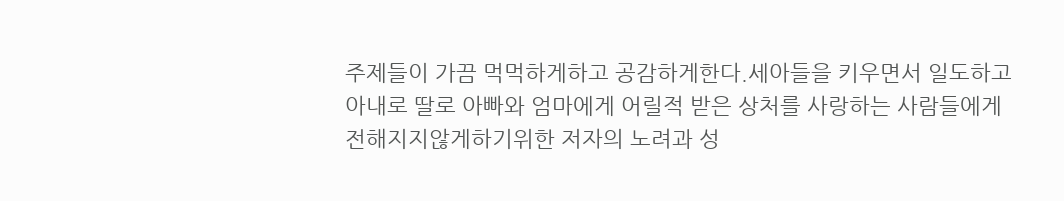주제들이 가끔 먹먹하게하고 공감하게한다.세아들을 키우면서 일도하고 아내로 딸로 아빠와 엄마에게 어릴적 받은 상처를 사랑하는 사람들에게 전해지지않게하기위한 저자의 노려과 성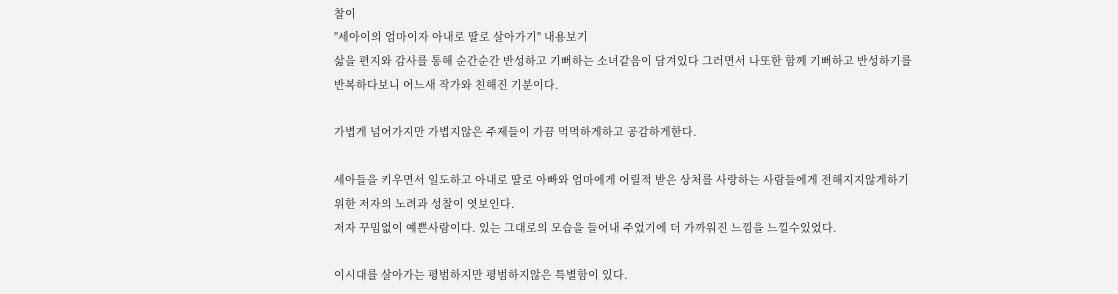찰이
"세아이의 엄마이자 아내로 딸로 살아가기" 내용보기
삶을 편지와 감사를 통해 순간순간 반성하고 기뻐하는 소녀같음이 담겨있다 그러면서 나또한 함께 기뻐하고 반성하기를 반복하다보니 어느새 작가와 친해진 기분이다.

가볍게 넘어가지만 가볍지않은 주제들이 가끔 먹먹하게하고 공감하게한다.

세아들을 키우면서 일도하고 아내로 딸로 아빠와 엄마에게 어릴적 받은 상처를 사랑하는 사람들에게 전해지지않게하기위한 저자의 노려과 성찰이 엿보인다.
저자 꾸밈없이 예쁜사람이다. 있는 그대로의 모습을 들어내 주었기에 더 가까워진 느낌을 느낄수있었다.

이시대를 살아가는 평범하지만 평범하지않은 특별함이 있다.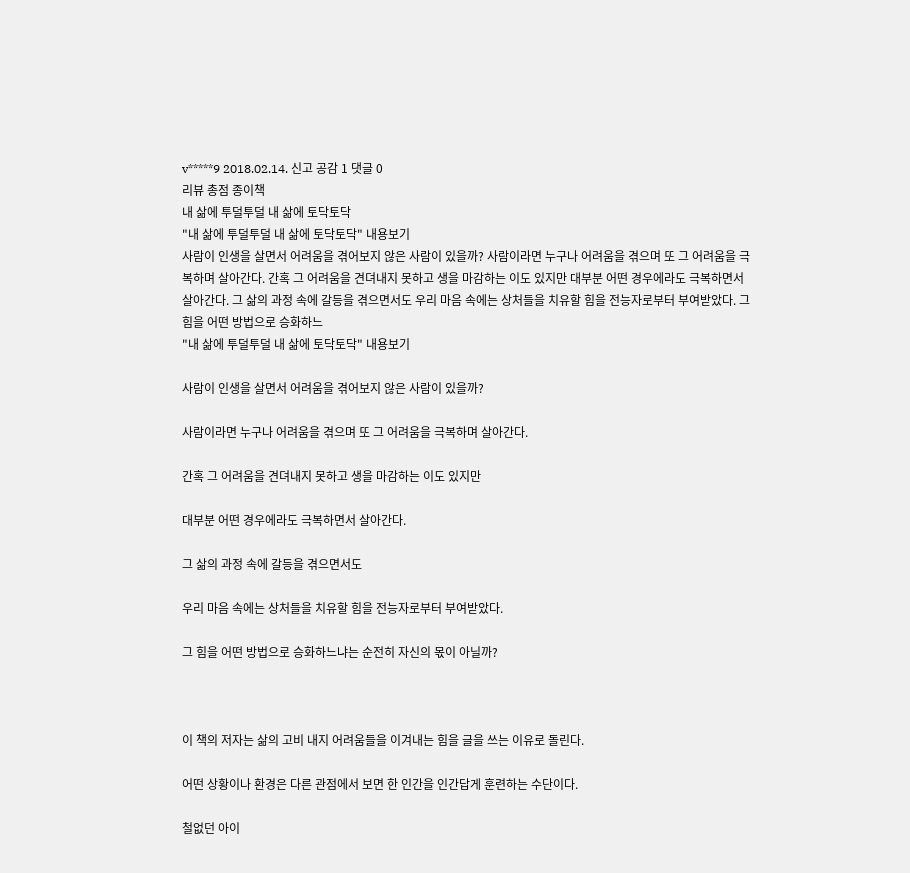v*****9 2018.02.14. 신고 공감 1 댓글 0
리뷰 총점 종이책
내 삶에 투덜투덜 내 삶에 토닥토닥
"내 삶에 투덜투덜 내 삶에 토닥토닥" 내용보기
사람이 인생을 살면서 어려움을 겪어보지 않은 사람이 있을까? 사람이라면 누구나 어려움을 겪으며 또 그 어려움을 극복하며 살아간다. 간혹 그 어려움을 견뎌내지 못하고 생을 마감하는 이도 있지만 대부분 어떤 경우에라도 극복하면서 살아간다. 그 삶의 과정 속에 갈등을 겪으면서도 우리 마음 속에는 상처들을 치유할 힘을 전능자로부터 부여받았다. 그 힘을 어떤 방법으로 승화하느
"내 삶에 투덜투덜 내 삶에 토닥토닥" 내용보기

사람이 인생을 살면서 어려움을 겪어보지 않은 사람이 있을까?

사람이라면 누구나 어려움을 겪으며 또 그 어려움을 극복하며 살아간다.

간혹 그 어려움을 견뎌내지 못하고 생을 마감하는 이도 있지만

대부분 어떤 경우에라도 극복하면서 살아간다.

그 삶의 과정 속에 갈등을 겪으면서도

우리 마음 속에는 상처들을 치유할 힘을 전능자로부터 부여받았다.

그 힘을 어떤 방법으로 승화하느냐는 순전히 자신의 몫이 아닐까?



이 책의 저자는 삶의 고비 내지 어려움들을 이겨내는 힘을 글을 쓰는 이유로 돌린다.

어떤 상황이나 환경은 다른 관점에서 보면 한 인간을 인간답게 훈련하는 수단이다.

철없던 아이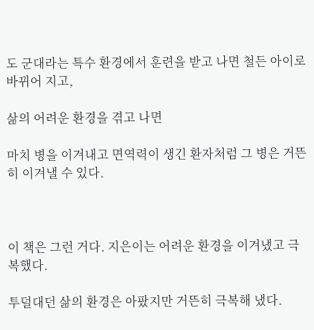도 군대라는 특수 환경에서 훈련을 받고 나면 철든 아이로 바뀌어 지고,

삶의 어려운 환경을 겪고 나면

마치 병을 이겨내고 면역력이 생긴 환자처럼 그 병은 거뜬히 이겨낼 수 있다.



이 책은 그런 거다. 지은이는 어려운 환경을 이겨냈고 극복했다.

투덜대던 삶의 환경은 아팠지만 거뜬히 극복해 냈다.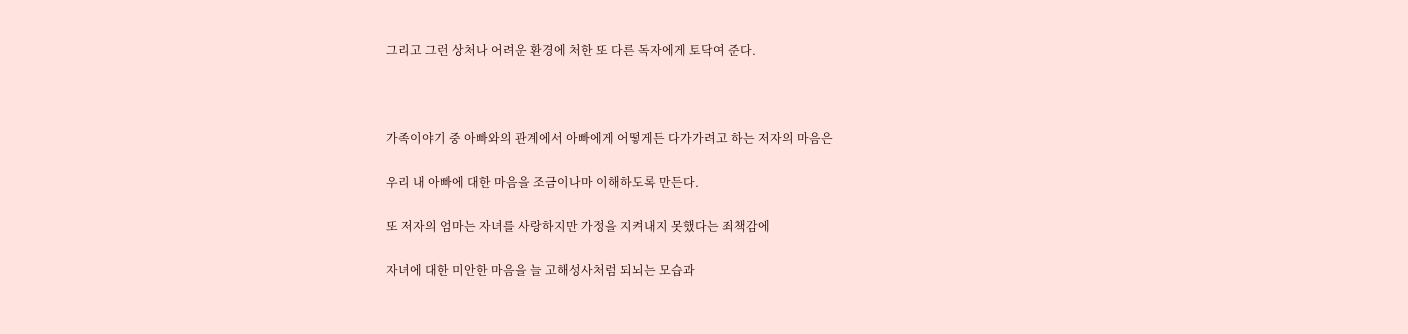그리고 그런 상처나 어려운 환경에 처한 또 다른 독자에게 토닥여 준다.



가족이야기 중 아빠와의 관계에서 아빠에게 어떻게든 다가가려고 하는 저자의 마음은

우리 내 아빠에 대한 마음을 조금이나마 이해하도록 만든다.

또 저자의 엄마는 자녀를 사랑하지만 가정을 지켜내지 못했다는 죄책감에

자녀에 대한 미안한 마음을 늘 고해성사처럼 되뇌는 모습과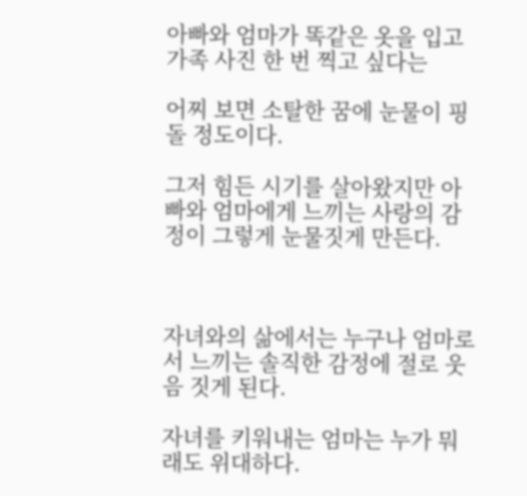아빠와 엄마가 똑같은 옷을 입고 가족 사진 한 번 찍고 싶다는

어찌 보면 소탈한 꿈에 눈물이 핑 돌 정도이다.

그저 힘든 시기를 살아왔지만 아빠와 엄마에게 느끼는 사랑의 감정이 그렇게 눈물짓게 만든다.



자녀와의 삶에서는 누구나 엄마로서 느끼는 솔직한 감정에 절로 웃음 짓게 된다.

자녀를 키워내는 엄마는 누가 뭐래도 위대하다.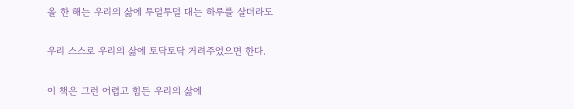올 한 해는 우리의 삶에 투덜투덜 대는 하루를 살더라도

우리 스스로 우리의 삶에 토닥토닥 거려주었으면 한다.

이 책은 그런 어렵고 힘든 우리의 삶에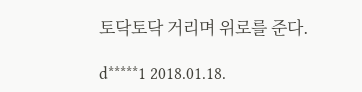토닥토닥 거리며 위로를 준다.

d*****1 2018.01.18.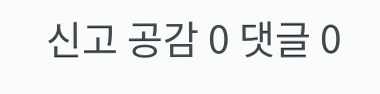신고 공감 0 댓글 0